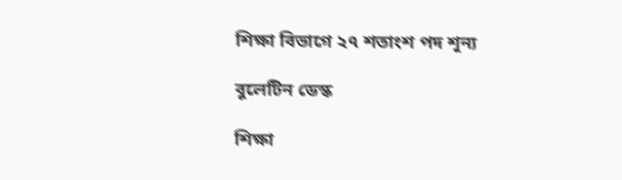শিক্ষা বিভাগে ২৭ শতাংশ পদ শূন্য

বুলেটিন ডেস্ক

শিক্ষা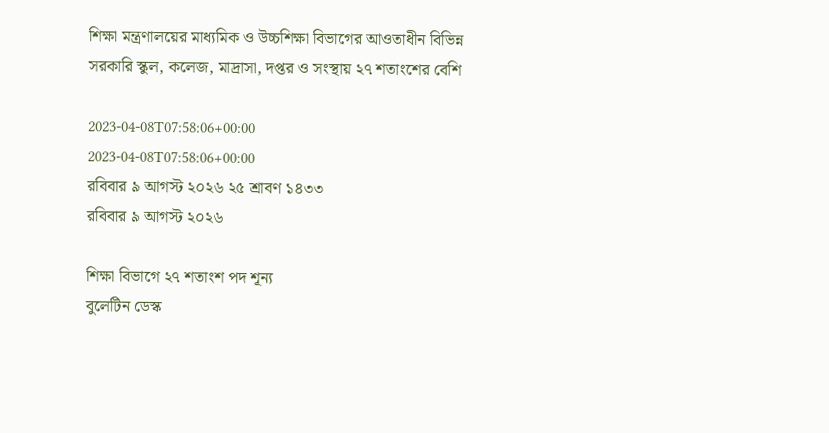শিক্ষা মন্ত্রণালয়ের মাধ্যমিক ও উচ্চশিক্ষা বিভাগের আওতাধীন বিভিন্ন সরকারি স্কুল, কলেজ, মাদ্রাসা, দপ্তর ও সংস্থায় ২৭ শতাংশের বেশি

2023-04-08T07:58:06+00:00
2023-04-08T07:58:06+00:00
রবিবার ৯ আগস্ট ২০২৬ ২৫ শ্রাবণ ১৪৩৩
রবিবার ৯ আগস্ট ২০২৬

শিক্ষা বিভাগে ২৭ শতাংশ পদ শূন্য
বুলেটিন ডেস্ক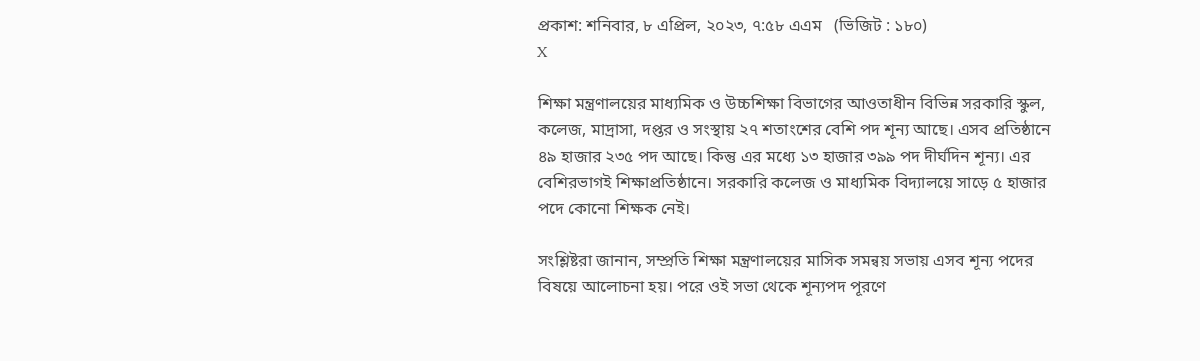প্রকাশ: শনিবার, ৮ এপ্রিল, ২০২৩, ৭:৫৮ এএম   (ভিজিট : ১৮০)
X

শিক্ষা মন্ত্রণালয়ের মাধ্যমিক ও উচ্চশিক্ষা বিভাগের আওতাধীন বিভিন্ন সরকারি স্কুল, কলেজ, মাদ্রাসা, দপ্তর ও সংস্থায় ২৭ শতাংশের বেশি পদ শূন্য আছে। এসব প্রতিষ্ঠানে ৪৯ হাজার ২৩৫ পদ আছে। কিন্তু এর মধ্যে ১৩ হাজার ৩৯৯ পদ দীর্ঘদিন শূন্য। এর বেশিরভাগই শিক্ষাপ্রতিষ্ঠানে। সরকারি কলেজ ও মাধ্যমিক বিদ্যালয়ে সাড়ে ৫ হাজার পদে কোনো শিক্ষক নেই।

সংশ্লিষ্টরা জানান, সম্প্রতি শিক্ষা মন্ত্রণালয়ের মাসিক সমন্বয় সভায় এসব শূন্য পদের বিষয়ে আলোচনা হয়। পরে ওই সভা থেকে শূন্যপদ পূরণে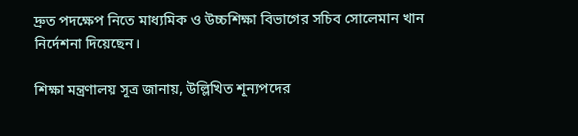দ্রুত পদক্ষেপ নিতে মাধ্যমিক ও উচ্চশিক্ষা বিভাগের সচিব সোলেমান খান নির্দেশনা দিয়েছেন।

শিক্ষা মন্ত্রণালয় সূত্র জানায়, উল্লিখিত শূন্যপদের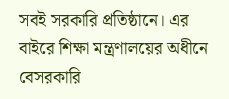সবই সরকারি প্রতিষ্ঠানে। এর বাইরে শিক্ষা মন্ত্রণালয়ের অধীনে বেসরকারি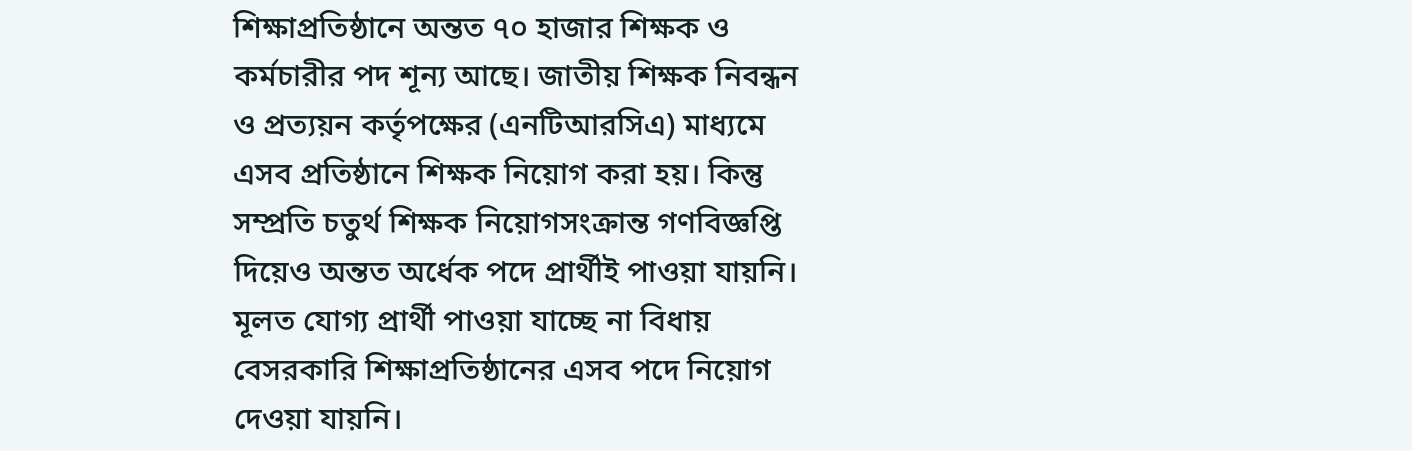শিক্ষাপ্রতিষ্ঠানে অন্তত ৭০ হাজার শিক্ষক ও কর্মচারীর পদ শূন্য আছে। জাতীয় শিক্ষক নিবন্ধন ও প্রত্যয়ন কর্তৃপক্ষের (এনটিআরসিএ) মাধ্যমে এসব প্রতিষ্ঠানে শিক্ষক নিয়োগ করা হয়। কিন্তু সম্প্রতি চতুর্থ শিক্ষক নিয়োগসংক্রান্ত গণবিজ্ঞপ্তি দিয়েও অন্তত অর্ধেক পদে প্রার্থীই পাওয়া যায়নি। মূলত যোগ্য প্রার্থী পাওয়া যাচ্ছে না বিধায় বেসরকারি শিক্ষাপ্রতিষ্ঠানের এসব পদে নিয়োগ দেওয়া যায়নি।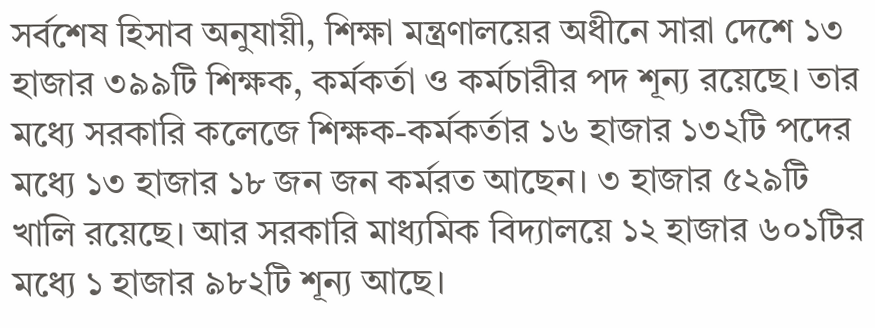সর্বশেষ হিসাব অনুযায়ী, শিক্ষা মন্ত্রণালয়ের অধীনে সারা দেশে ১৩ হাজার ৩৯৯টি শিক্ষক, কর্মকর্তা ও কর্মচারীর পদ শূন্য রয়েছে। তার মধ্যে সরকারি কলেজে শিক্ষক-কর্মকর্তার ১৬ হাজার ১৩২টি পদের মধ্যে ১৩ হাজার ১৮ জন জন কর্মরত আছেন। ৩ হাজার ৫২৯টি খালি রয়েছে। আর সরকারি মাধ্যমিক বিদ্যালয়ে ১২ হাজার ৬০১টির মধ্যে ১ হাজার ৯৮২টি শূন্য আছে।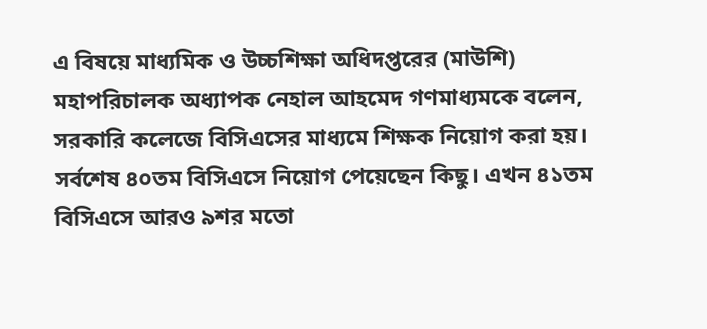এ বিষয়ে মাধ্যমিক ও উচ্চশিক্ষা অধিদপ্তরের (মাউশি) মহাপরিচালক অধ্যাপক নেহাল আহমেদ গণমাধ্যমকে বলেন, সরকারি কলেজে বিসিএসের মাধ্যমে শিক্ষক নিয়োগ করা হয়। সর্বশেষ ৪০তম বিসিএসে নিয়োগ পেয়েছেন কিছু। এখন ৪১তম বিসিএসে আরও ৯শর মতো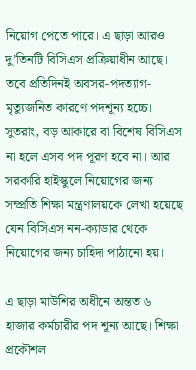নিয়োগ পেতে পারে। এ ছাড়া আরও দু’তিনটি বিসিএস প্রক্রিয়াধীন আছে। তবে প্রতিদিনই অবসর-পদত্যাগ-মৃত্যুজনিত কারণে পদশূন্য হচ্চে। সুতরাং, বড় আকারে বা বিশেষ বিসিএস না হলে এসব পদ পূরণ হবে না। আর সরকারি হাইস্কুলে নিয়োগের জন্য সম্প্রতি শিক্ষা মন্ত্রণালয়কে লেখা হয়েছে যেন বিসিএস নন-ক্যাডার থেকে নিয়োগের জন্য চাহিদা পাঠানো হয়।

এ ছাড়া মাউশির অধীনে অন্তত ৬ হাজার কর্মচারীর পদ শূন্য আছে। শিক্ষা প্রকৌশল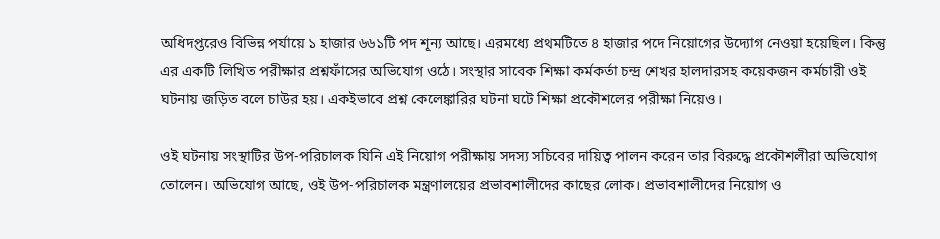অধিদপ্তরেও বিভিন্ন পর্যায়ে ১ হাজার ৬৬১টি পদ শূন্য আছে। এরমধ্যে প্রথমটিতে ৪ হাজার পদে নিয়োগের উদ্যোগ নেওয়া হয়েছিল। কিন্তু এর একটি লিখিত পরীক্ষার প্রশ্নফাঁসের অভিযোগ ওঠে। সংস্থার সাবেক শিক্ষা কর্মকর্তা চন্দ্র শেখর হালদারসহ কয়েকজন কর্মচারী ওই ঘটনায় জড়িত বলে চাউর হয়। একইভাবে প্রশ্ন কেলেঙ্কারির ঘটনা ঘটে শিক্ষা প্রকৌশলের পরীক্ষা নিয়েও।

ওই ঘটনায় সংস্থাটির উপ-পরিচালক যিনি এই নিয়োগ পরীক্ষায় সদস্য সচিবের দায়িত্ব পালন করেন তার বিরুদ্ধে প্রকৌশলীরা অভিযোগ তোলেন। অভিযোগ আছে, ওই উপ-পরিচালক মন্ত্রণালয়ের প্রভাবশালীদের কাছের লোক। প্রভাবশালীদের নিয়োগ ও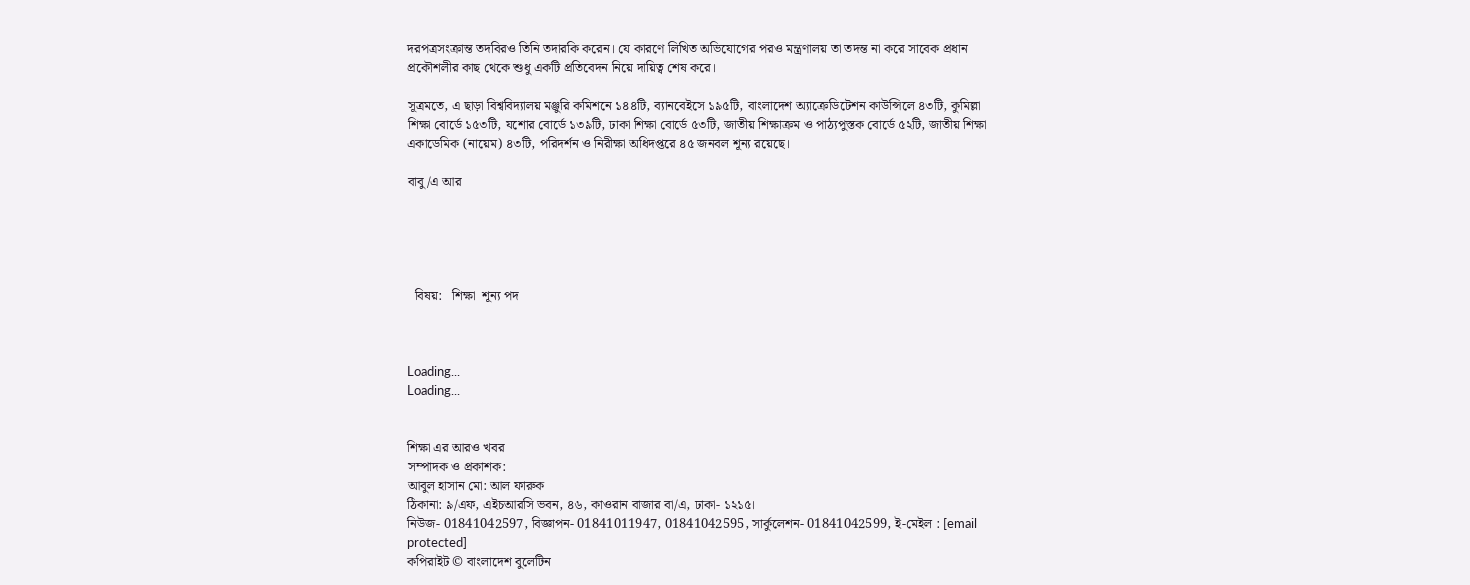দরপত্রসংক্রান্ত তদবিরও তিনি তদারকি করেন। যে কারণে লিখিত অভিযোগের পরও মন্ত্রণালয় তা তদন্ত না করে সাবেক প্রধান প্রকৌশলীর কাছ থেকে শুধু একটি প্রতিবেদন নিয়ে দায়িত্ব শেষ করে।

সূত্রমতে, এ ছাড়া বিশ্ববিদ্যালয় মঞ্জুরি কমিশনে ১৪৪টি, ব্যানবেইসে ১৯৫টি, বাংলাদেশ অ্যাক্রেডিটেশন কাউন্সিলে ৪৩টি, কুমিল্লা শিক্ষা বোর্ডে ১৫৩টি, যশোর বোর্ডে ১৩৯টি, ঢাকা শিক্ষা বোর্ডে ৫৩টি, জাতীয় শিক্ষাক্রম ও পাঠ্যপুস্তক বোর্ডে ৫২টি, জাতীয় শিক্ষা একাডেমিক (নায়েম) ৪৩টি, পরিদর্শন ও নিরীক্ষা অধিদপ্তরে ৪৫ জনবল শূন্য রয়েছে।

বাবু/এ আর





  বিষয়:   শিক্ষা  শূন্য পদ



Loading...
Loading...


শিক্ষা এর আরও খবর
সম্পাদক ও প্রকাশক:
আবুল হাসান মো: আল ফারুক
ঠিকানা: ৯/এফ, এইচআরসি ভবন, ৪৬, কাওরান বাজার বা/এ, ঢাকা- ১২১৫।
নিউজ- 01841042597, বিজ্ঞাপন- 01841011947, 01841042595, সার্কুলেশন- 01841042599, ই-মেইল : [email protected]
কপিরাইট © বাংলাদেশ বুলেটিন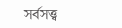সর্বসত্ত্ব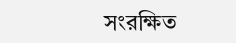সংরক্ষিত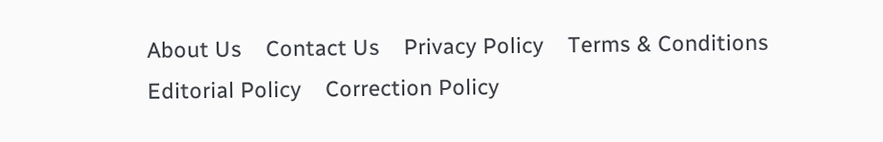About Us    Contact Us    Privacy Policy    Terms & Conditions    Editorial Policy    Correction Policy